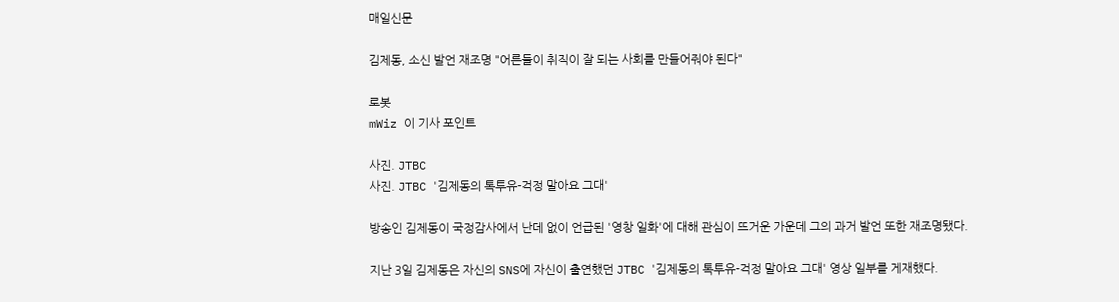매일신문

김제동, 소신 발언 재조명 "어른들이 취직이 잘 되는 사회를 만들어줘야 된다"

로봇
mWiz 이 기사 포인트

사진. JTBC
사진. JTBC '김제동의 톡투유-걱정 말아요 그대'

방송인 김제동이 국정감사에서 난데 없이 언급된 '영창 일화'에 대해 관심이 뜨거운 가운데 그의 과거 발언 또한 재조명됐다.

지난 3일 김제동은 자신의 SNS에 자신이 출연했던 JTBC '김제동의 톡투유-걱정 말아요 그대' 영상 일부를 게재했다.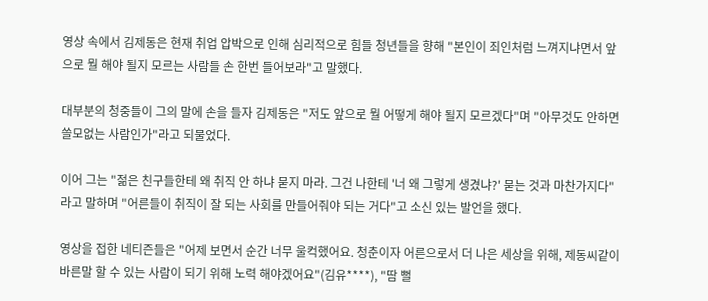영상 속에서 김제동은 현재 취업 압박으로 인해 심리적으로 힘들 청년들을 향해 "본인이 죄인처럼 느껴지냐면서 앞으로 뭘 해야 될지 모르는 사람들 손 한번 들어보라"고 말했다.

대부분의 청중들이 그의 말에 손을 들자 김제동은 "저도 앞으로 뭘 어떻게 해야 될지 모르겠다"며 "아무것도 안하면 쓸모없는 사람인가"라고 되물었다.

이어 그는 "젊은 친구들한테 왜 취직 안 하냐 묻지 마라. 그건 나한테 '너 왜 그렇게 생겼냐?' 묻는 것과 마찬가지다"라고 말하며 "어른들이 취직이 잘 되는 사회를 만들어줘야 되는 거다"고 소신 있는 발언을 했다.

영상을 접한 네티즌들은 "어제 보면서 순간 너무 울컥했어요. 청춘이자 어른으로서 더 나은 세상을 위해, 제동씨같이 바른말 할 수 있는 사람이 되기 위해 노력 해야겠어요"(김유****), "땀 뻘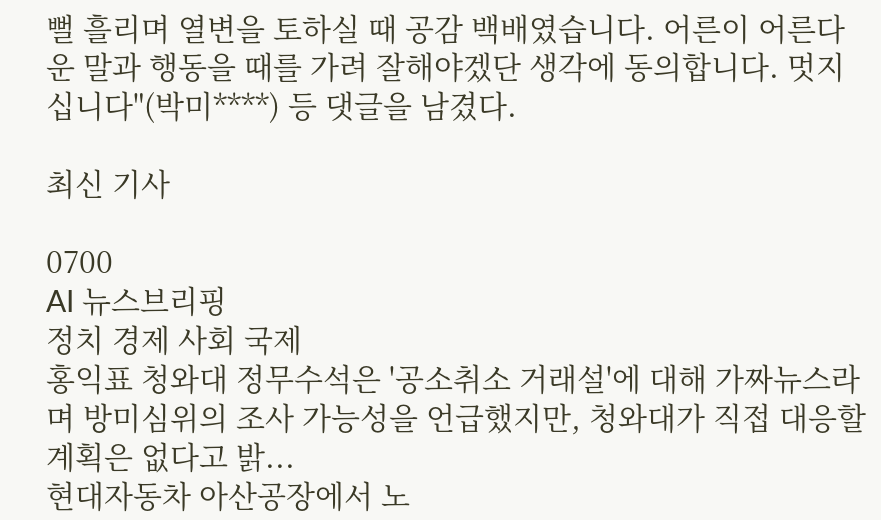뻘 흘리며 열변을 토하실 때 공감 백배였습니다. 어른이 어른다운 말과 행동을 때를 가려 잘해야겠단 생각에 동의합니다. 멋지십니다"(박미****) 등 댓글을 남겼다.

최신 기사

0700
AI 뉴스브리핑
정치 경제 사회 국제
홍익표 청와대 정무수석은 '공소취소 거래설'에 대해 가짜뉴스라며 방미심위의 조사 가능성을 언급했지만, 청와대가 직접 대응할 계획은 없다고 밝...
현대자동차 아산공장에서 노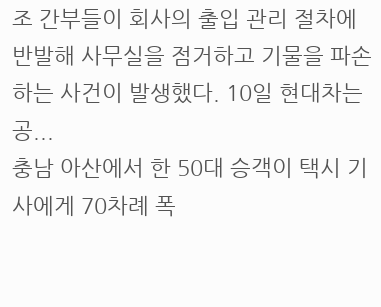조 간부들이 회사의 출입 관리 절차에 반발해 사무실을 점거하고 기물을 파손하는 사건이 발생했다. 10일 현대차는 공...
충남 아산에서 한 50대 승객이 택시 기사에게 70차례 폭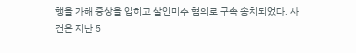행을 가해 중상을 입히고 살인미수 혐의로 구속 송치되었다. 사건은 지난 5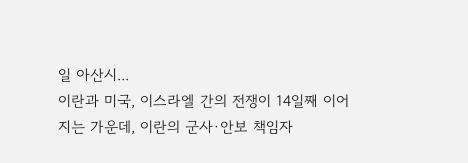일 아산시...
이란과 미국, 이스라엘 간의 전쟁이 14일째 이어지는 가운데, 이란의 군사·안보 책임자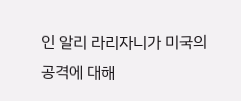인 알리 라리자니가 미국의 공격에 대해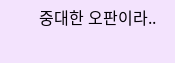중대한 오판이라..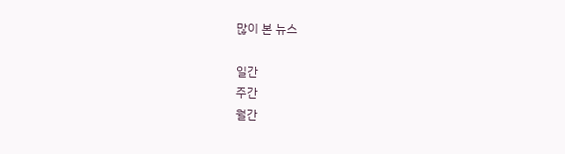많이 본 뉴스

일간
주간
월간